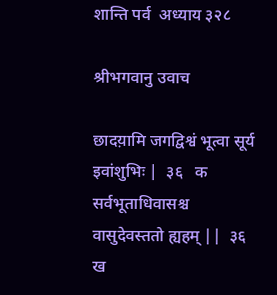शान्ति पर्व  अध्याय ३२८

श्रीभगवानु उवाच

छादय़ामि जगद्विश्वं भूत्वा सूर्य इवांशुभिः |  ३६   क
सर्वभूताधिवासश्च वासुदेवस्ततो ह्यहम् ||  ३६   ख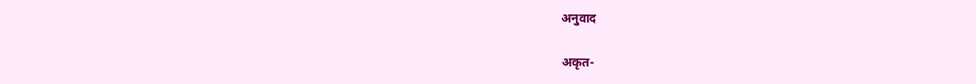अनुवाद

अकृत-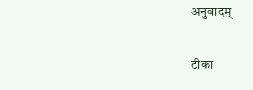अनुवादम्

टीका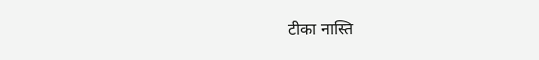टीका नास्ति